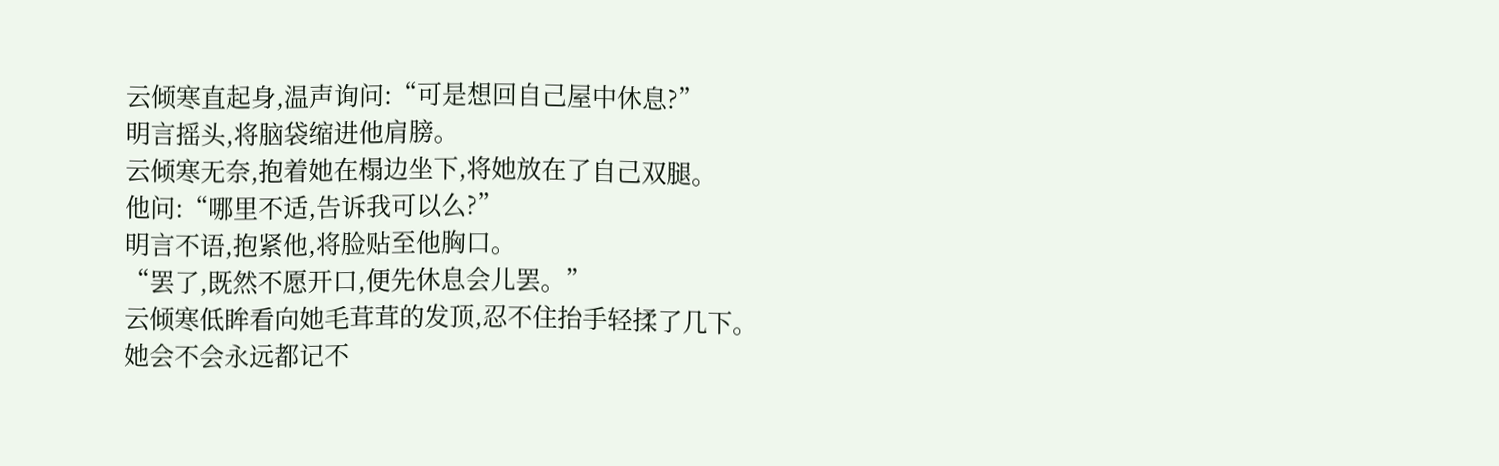云倾寒直起身,温声询问:“可是想回自己屋中休息?”
明言摇头,将脑袋缩进他肩膀。
云倾寒无奈,抱着她在榻边坐下,将她放在了自己双腿。
他问:“哪里不适,告诉我可以么?”
明言不语,抱紧他,将脸贴至他胸口。
“罢了,既然不愿开口,便先休息会儿罢。”
云倾寒低眸看向她毛茸茸的发顶,忍不住抬手轻揉了几下。
她会不会永远都记不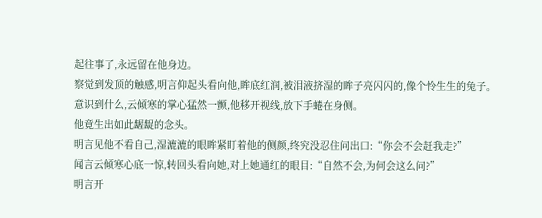起往事了,永远留在他身边。
察觉到发顶的触感,明言仰起头看向他,眸底红润,被泪液挤湿的眸子亮闪闪的,像个怜生生的兔子。
意识到什么,云倾寒的掌心猛然一颤,他移开视线,放下手蜷在身侧。
他竟生出如此龌龊的念头。
明言见他不看自己,湿漉漉的眼眸紧盯着他的侧颜,终究没忍住问出口:“你会不会赶我走?”
闻言云倾寒心底一惊,转回头看向她,对上她通红的眼目:“自然不会,为何会这么问?”
明言开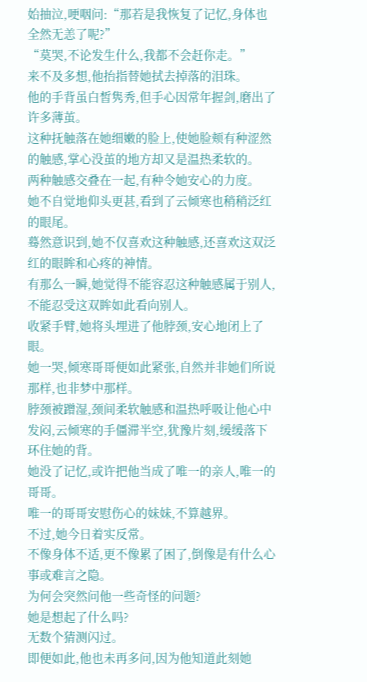始抽泣,哽咽问:“那若是我恢复了记忆,身体也全然无恙了呢?”
“莫哭,不论发生什么,我都不会赶你走。”
来不及多想,他抬指替她拭去掉落的泪珠。
他的手背虽白皙隽秀,但手心因常年握剑,磨出了许多薄茧。
这种抚触落在她细嫩的脸上,使她脸颊有种涩然的触感,掌心没茧的地方却又是温热柔软的。
两种触感交叠在一起,有种令她安心的力度。
她不自觉地仰头更甚,看到了云倾寒也稍稍泛红的眼尾。
蓦然意识到,她不仅喜欢这种触感,还喜欢这双泛红的眼眸和心疼的神情。
有那么一瞬,她觉得不能容忍这种触感属于别人,不能忍受这双眸如此看向别人。
收紧手臂,她将头埋进了他脖颈,安心地闭上了眼。
她一哭,倾寒哥哥便如此紧张,自然并非她们所说那样,也非梦中那样。
脖颈被蹭湿,颈间柔软触感和温热呼吸让他心中发闷,云倾寒的手僵滞半空,犹豫片刻,缓缓落下环住她的背。
她没了记忆,或许把他当成了唯一的亲人,唯一的哥哥。
唯一的哥哥安慰伤心的妹妹,不算越界。
不过,她今日着实反常。
不像身体不适,更不像累了困了,倒像是有什么心事或难言之隐。
为何会突然问他一些奇怪的问题?
她是想起了什么吗?
无数个猜测闪过。
即便如此,他也未再多问,因为他知道此刻她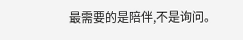最需要的是陪伴,不是询问。